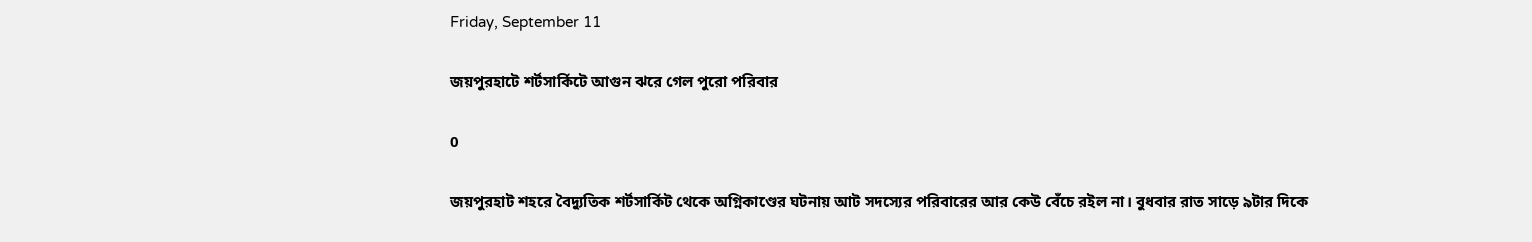Friday, September 11

জয়পুরহাটে শর্টসার্কিটে আগুন ঝরে গেল পুরো পরিবার

0

জয়পুরহাট শহরে বৈদ্যুতিক শর্টসার্কিট থেকে অগ্নিকাণ্ডের ঘটনায় আট সদস্যের পরিবারের আর কেউ বেঁচে রইল না। বুধবার রাত সাড়ে ৯টার দিকে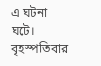এ ঘটনা ঘটে।
বৃহস্পতিবার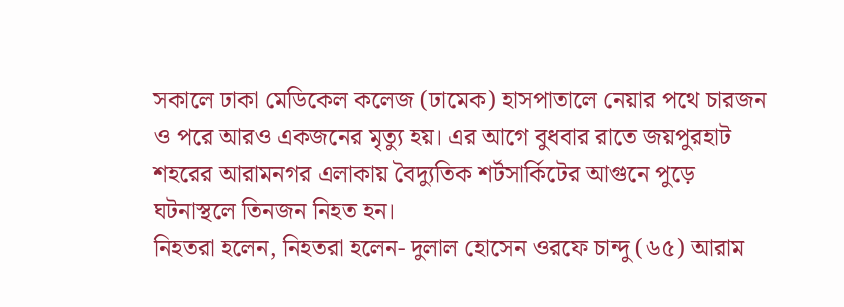সকালে ঢাকা মেডিকেল কলেজ (ঢামেক) হাসপাতালে নেয়ার পথে চারজন ও পরে আরও একজনের মৃত্যু হয়। এর আগে বুধবার রাতে জয়পুরহাট শহরের আরামনগর এলাকায় বৈদ্যুতিক শর্টসার্কিটের আগুনে পুড়ে ঘটনাস্থলে তিনজন নিহত হন।
নিহতরা হলেন, নিহতরা হলেন- দুলাল হোসেন ওরফে চান্দু (৬৫) আরাম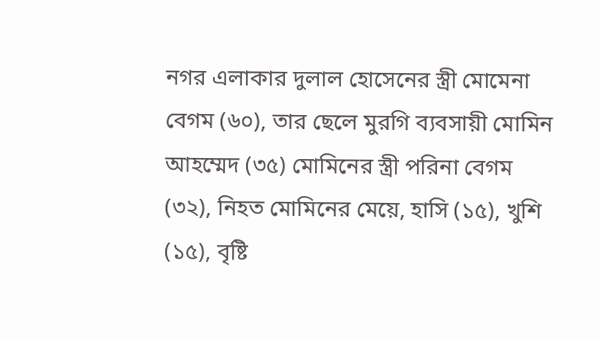নগর এলাকার দুলাল হোসেনের স্ত্রী মোমেনা বেগম (৬০), তার ছেলে মুরগি ব্যবসায়ী মোমিন আহম্মেদ (৩৫) মোমিনের স্ত্রী পরিনা বেগম (৩২), নিহত মোমিনের মেয়ে, হাসি (১৫), খুশি (১৫), বৃষ্টি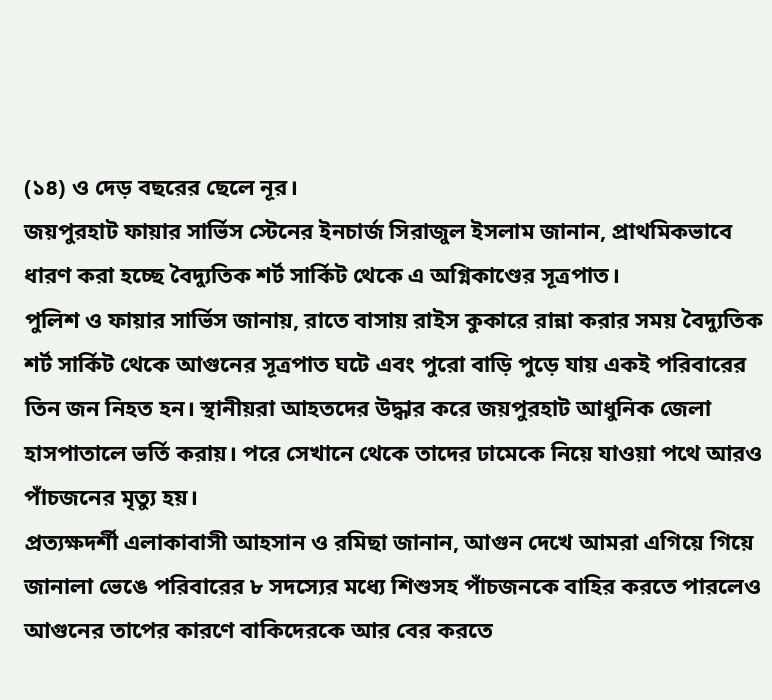(১৪) ও দেড় বছরের ছেলে নূর।
জয়পুরহাট ফায়ার সার্ভিস স্টেনের ইনচার্জ সিরাজুল ইসলাম জানান, প্রাথমিকভাবে ধারণ করা হচ্ছে বৈদ্যুতিক শর্ট সার্কিট থেকে এ অগ্নিকাণ্ডের সূত্রপাত।
পুলিশ ও ফায়ার সার্ভিস জানায়, রাতে বাসায় রাইস কুকারে রান্না করার সময় বৈদ্যুতিক শর্ট সার্কিট থেকে আগুনের সূত্রপাত ঘটে এবং পুরো বাড়ি পুড়ে যায় একই পরিবারের তিন জন নিহত হন। স্থানীয়রা আহতদের উদ্ধার করে জয়পুরহাট আধুনিক জেলা হাসপাতালে ভর্তি করায়। পরে সেখানে থেকে তাদের ঢামেকে নিয়ে যাওয়া পথে আরও পাঁচজনের মৃত্যু হয়।
প্রত্যক্ষদর্শী এলাকাবাসী আহসান ও রমিছা জানান, আগুন দেখে আমরা এগিয়ে গিয়ে জানালা ভেঙে পরিবারের ৮ সদস্যের মধ্যে শিশুসহ পাঁচজনকে বাহির করতে পারলেও আগুনের তাপের কারণে বাকিদেরকে আর বের করতে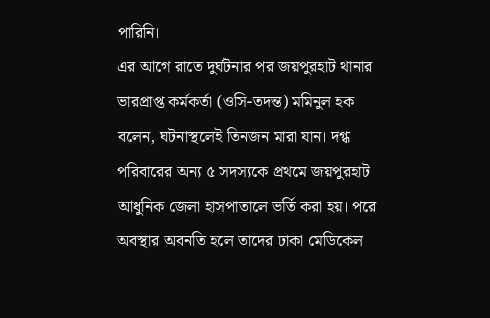পারিনি।
এর আগে রাতে দুর্ঘটনার পর জয়পুরহাট থানার ভারপ্রাপ্ত কর্মকর্তা (ওসি-তদন্ত) মমিনুল হক বলেন, ঘটনাস্থলেই তিনজন মারা যান। দগ্ধ পরিবারের অন্য ৫ সদস্যকে প্রথমে জয়পুরহাট আধুনিক জেলা হাসপাতালে ভর্তি করা হয়। পরে অবস্থার অবনতি হলে তাদের ঢাকা মেডিকেল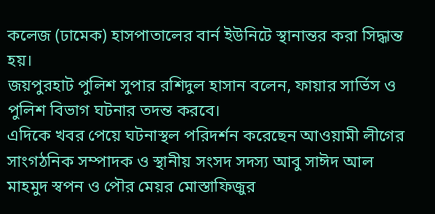কলেজ (ঢামেক) হাসপাতালের বার্ন ইউনিটে স্থানান্তর করা সিদ্ধান্ত হয়।
জয়পুরহাট পুলিশ সুপার রশিদুল হাসান বলেন, ফায়ার সার্ভিস ও পুলিশ বিভাগ ঘটনার তদন্ত করবে।
এদিকে খবর পেয়ে ঘটনাস্থল পরিদর্শন করেছেন আওয়ামী লীগের সাংগঠনিক সম্পাদক ও স্থানীয় সংসদ সদস্য আবু সাঈদ আল মাহমুদ স্বপন ও পৌর মেয়র মোস্তাফিজুর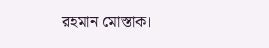রহমান মোস্তাক।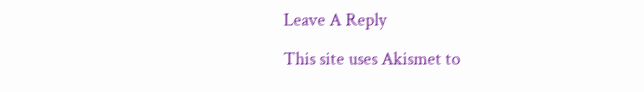Leave A Reply

This site uses Akismet to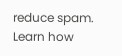reduce spam. Learn how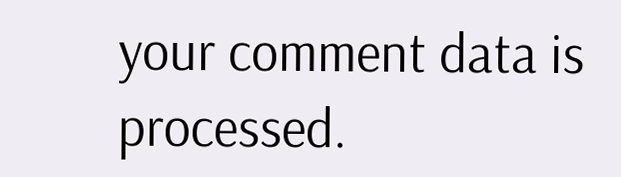your comment data is processed.